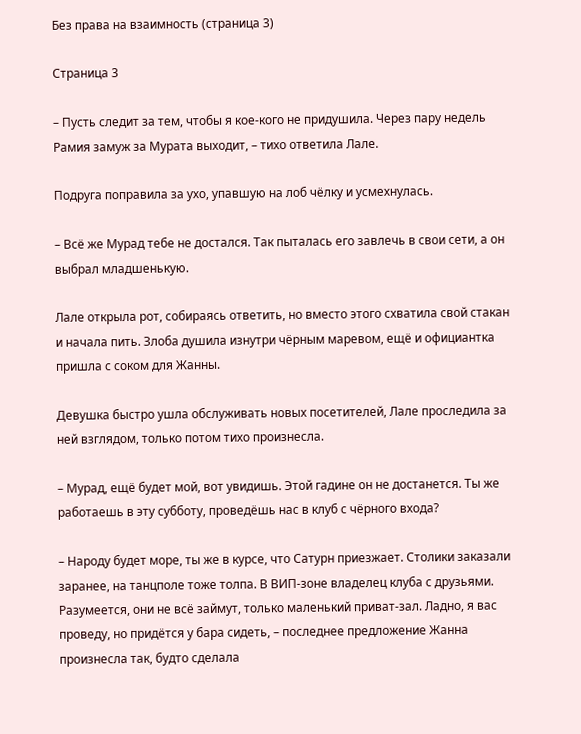Без права на взаимность (страница 3)

Страница 3

– Пусть следит за тем, чтобы я кое-кого не придушила. Через пару недель Рамия замуж за Мурата выходит, – тихо ответила Лале.

Подруга поправила за ухо, упавшую на лоб чёлку и усмехнулась.

– Всё же Мурад тебе не достался. Так пыталась его завлечь в свои сети, а он выбрал младшенькую.

Лале открыла рот, собираясь ответить, но вместо этого схватила свой стакан и начала пить. Злоба душила изнутри чёрным маревом, ещё и официантка пришла с соком для Жанны.

Девушка быстро ушла обслуживать новых посетителей, Лале проследила за ней взглядом, только потом тихо произнесла.

– Мурад, ещё будет мой, вот увидишь. Этой гадине он не достанется. Ты же работаешь в эту субботу, проведёшь нас в клуб с чёрного входа?

– Народу будет море, ты же в курсе, что Сатурн приезжает. Столики заказали заранее, на танцполе тоже толпа. В ВИП-зоне владелец клуба с друзьями. Разумеется, они не всё займут, только маленький приват-зал. Ладно, я вас проведу, но придётся у бара сидеть, – последнее предложение Жанна произнесла так, будто сделала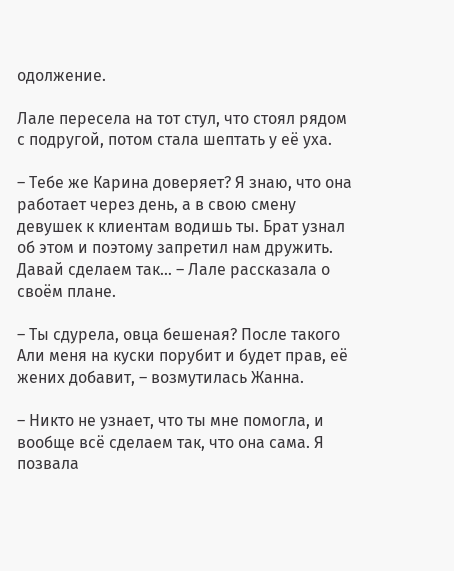одолжение.

Лале пересела на тот стул, что стоял рядом с подругой, потом стала шептать у её уха.

– Тебе же Карина доверяет? Я знаю, что она работает через день, а в свою смену девушек к клиентам водишь ты. Брат узнал об этом и поэтому запретил нам дружить. Давай сделаем так… – Лале рассказала о своём плане.

– Ты сдурела, овца бешеная? После такого Али меня на куски порубит и будет прав, её жених добавит, – возмутилась Жанна.

– Никто не узнает, что ты мне помогла, и вообще всё сделаем так, что она сама. Я позвала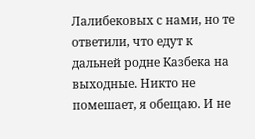Лалибековых с нами, но те ответили, что едут к дальней родне Казбека на выходные. Никто не помешает, я обещаю. И не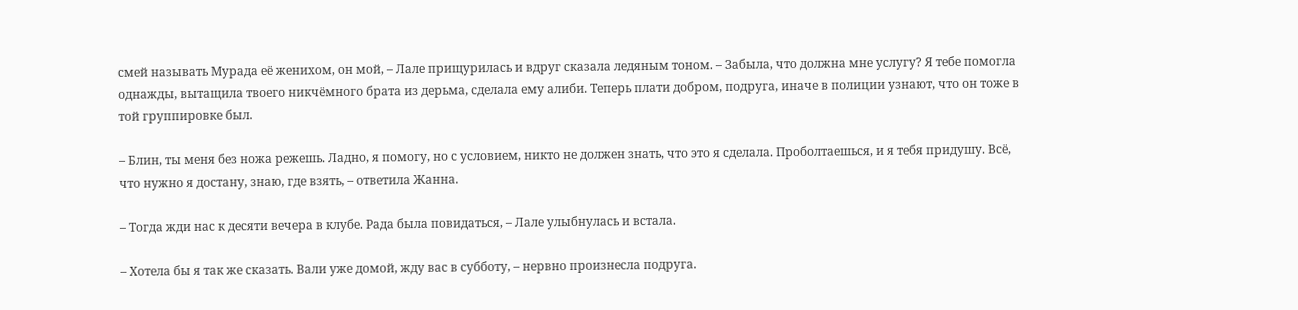смей называть Мурада её женихом, он мой, – Лале прищурилась и вдруг сказала ледяным тоном. – Забыла, что должна мне услугу? Я тебе помогла однажды, вытащила твоего никчёмного брата из дерьма, сделала ему алиби. Теперь плати добром, подруга, иначе в полиции узнают, что он тоже в той группировке был.

– Блин, ты меня без ножа режешь. Ладно, я помогу, но с условием, никто не должен знать, что это я сделала. Проболтаешься, и я тебя придушу. Всё, что нужно я достану, знаю, где взять, – ответила Жанна.

– Тогда жди нас к десяти вечера в клубе. Рада была повидаться, – Лале улыбнулась и встала.

– Хотела бы я так же сказать. Вали уже домой, жду вас в субботу, – нервно произнесла подруга.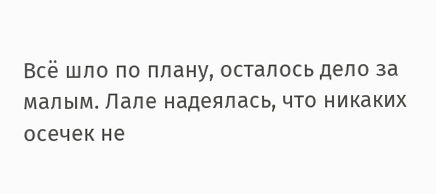Всё шло по плану, осталось дело за малым. Лале надеялась, что никаких осечек не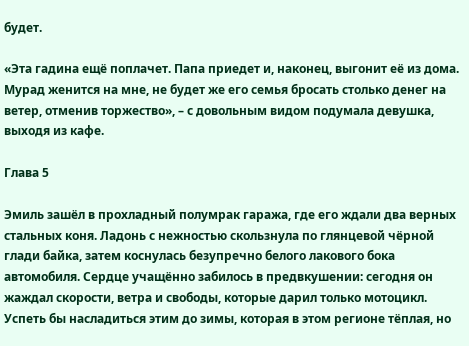будет.

«Эта гадина ещё поплачет. Папа приедет и, наконец, выгонит её из дома. Мурад женится на мне, не будет же его семья бросать столько денег на ветер, отменив торжество», – с довольным видом подумала девушка, выходя из кафе.

Глава 5

Эмиль зашёл в прохладный полумрак гаража, где его ждали два верных стальных коня. Ладонь с нежностью скользнула по глянцевой чёрной глади байка, затем коснулась безупречно белого лакового бока автомобиля. Сердце учащённо забилось в предвкушении: сегодня он жаждал скорости, ветра и свободы, которые дарил только мотоцикл. Успеть бы насладиться этим до зимы, которая в этом регионе тёплая, но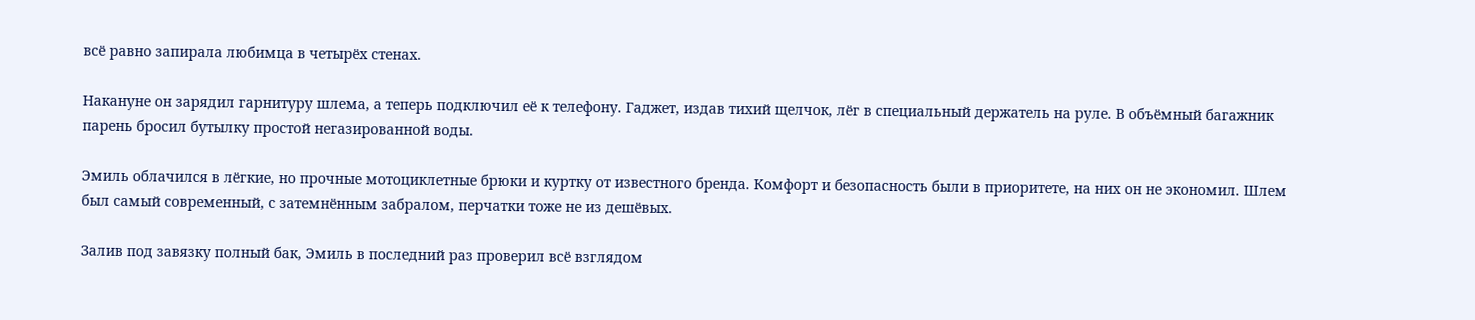всё равно запирала любимца в четырёх стенах.

Накануне он зарядил гарнитуру шлема, а теперь подключил её к телефону. Гаджет, издав тихий щелчок, лёг в специальный держатель на руле. В объёмный багажник парень бросил бутылку простой негазированной воды.

Эмиль облачился в лёгкие, но прочные мотоциклетные брюки и куртку от известного бренда. Комфорт и безопасность были в приоритете, на них он не экономил. Шлем был самый современный, с затемнённым забралом, перчатки тоже не из дешёвых.

Залив под завязку полный бак, Эмиль в последний раз проверил всё взглядом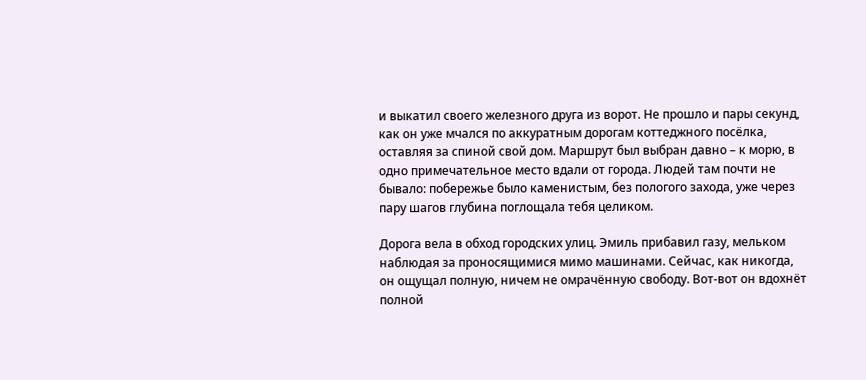и выкатил своего железного друга из ворот. Не прошло и пары секунд, как он уже мчался по аккуратным дорогам коттеджного посёлка, оставляя за спиной свой дом. Маршрут был выбран давно – к морю, в одно примечательное место вдали от города. Людей там почти не бывало: побережье было каменистым, без пологого захода, уже через пару шагов глубина поглощала тебя целиком.

Дорога вела в обход городских улиц. Эмиль прибавил газу, мельком наблюдая за проносящимися мимо машинами. Сейчас, как никогда, он ощущал полную, ничем не омрачённую свободу. Вот-вот он вдохнёт полной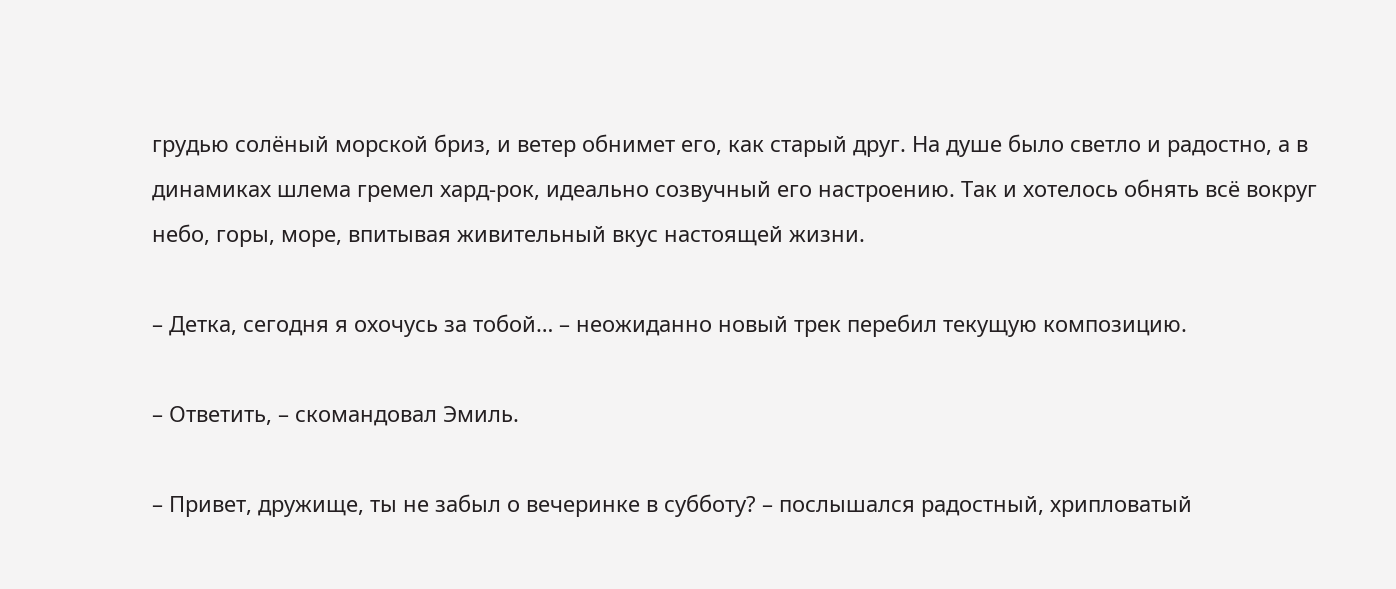грудью солёный морской бриз, и ветер обнимет его, как старый друг. На душе было светло и радостно, а в динамиках шлема гремел хард-рок, идеально созвучный его настроению. Так и хотелось обнять всё вокруг небо, горы, море, впитывая живительный вкус настоящей жизни.

– Детка, сегодня я охочусь за тобой… – неожиданно новый трек перебил текущую композицию.

– Ответить, – скомандовал Эмиль.

– Привет, дружище, ты не забыл о вечеринке в субботу? – послышался радостный, хрипловатый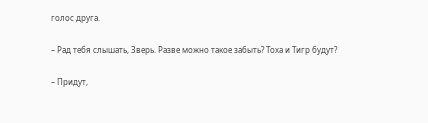голос друга.

– Рад тебя слышать, Зверь. Разве можно такое забыть? Тоха и Тигр будут?

– Придут,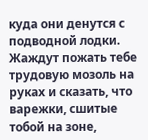куда они денутся с подводной лодки. Жаждут пожать тебе трудовую мозоль на руках и сказать, что варежки, сшитые тобой на зоне,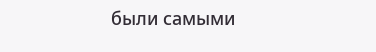были самыми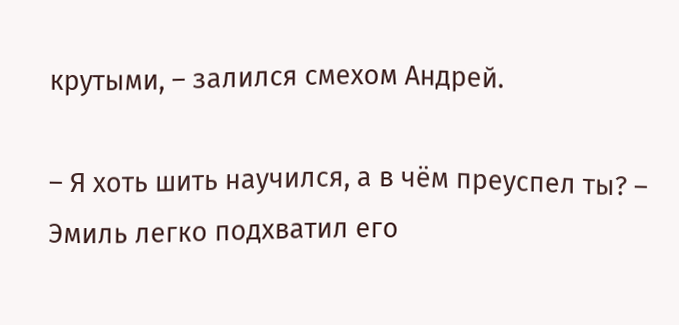крутыми, – залился смехом Андрей.

– Я хоть шить научился, а в чём преуспел ты? – Эмиль легко подхватил его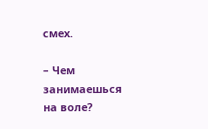смех.

– Чем занимаешься на воле?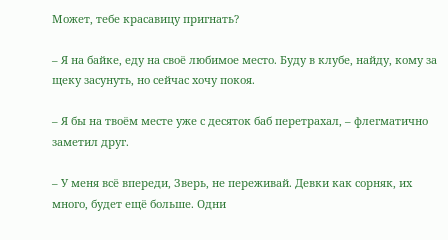Может, тебе красавицу пригнать?

– Я на байке, еду на своё любимое место. Буду в клубе, найду, кому за щеку засунуть, но сейчас хочу покоя.

– Я бы на твоём месте уже с десяток баб перетрахал, – флегматично заметил друг.

– У меня всё впереди, Зверь, не переживай. Девки как сорняк, их много, будет ещё больше. Одни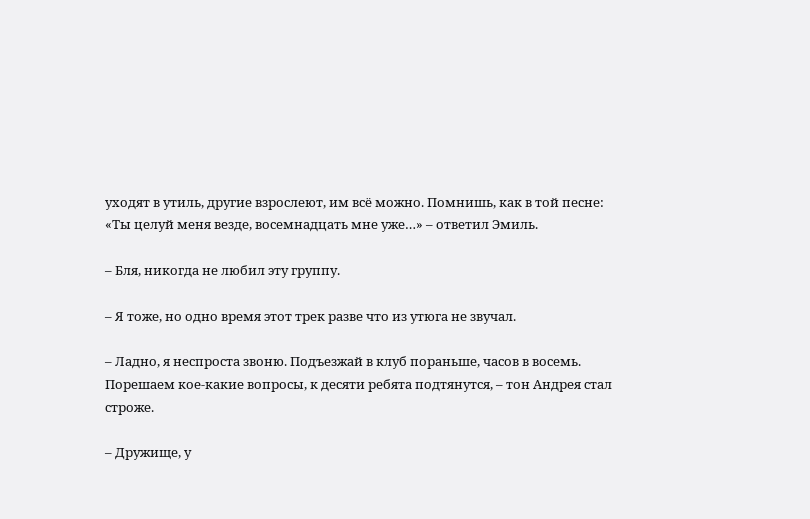уходят в утиль, другие взрослеют, им всё можно. Помнишь, как в той песне: «Ты целуй меня везде, восемнадцать мне уже…» – ответил Эмиль.

– Бля, никогда не любил эту группу.

– Я тоже, но одно время этот трек разве что из утюга не звучал.

– Ладно, я неспроста звоню. Подъезжай в клуб пораньше, часов в восемь. Порешаем кое-какие вопросы, к десяти ребята подтянутся, – тон Андрея стал строже.

– Дружище, у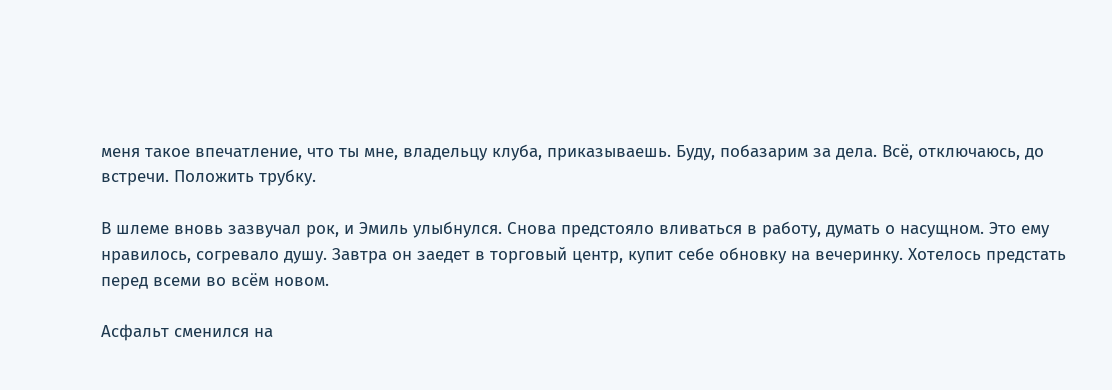меня такое впечатление, что ты мне, владельцу клуба, приказываешь. Буду, побазарим за дела. Всё, отключаюсь, до встречи. Положить трубку.

В шлеме вновь зазвучал рок, и Эмиль улыбнулся. Снова предстояло вливаться в работу, думать о насущном. Это ему нравилось, согревало душу. Завтра он заедет в торговый центр, купит себе обновку на вечеринку. Хотелось предстать перед всеми во всём новом.

Асфальт сменился на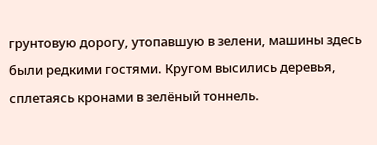грунтовую дорогу, утопавшую в зелени, машины здесь были редкими гостями. Кругом высились деревья, сплетаясь кронами в зелёный тоннель.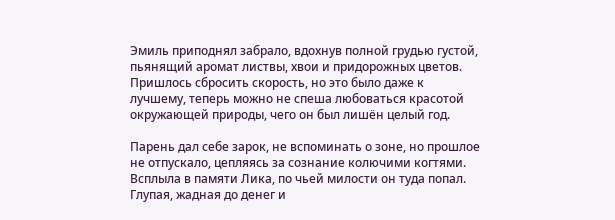Эмиль приподнял забрало, вдохнув полной грудью густой, пьянящий аромат листвы, хвои и придорожных цветов. Пришлось сбросить скорость, но это было даже к лучшему, теперь можно не спеша любоваться красотой окружающей природы, чего он был лишён целый год.

Парень дал себе зарок, не вспоминать о зоне, но прошлое не отпускало, цепляясь за сознание колючими когтями. Всплыла в памяти Лика, по чьей милости он туда попал. Глупая, жадная до денег и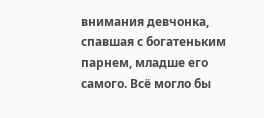внимания девчонка, спавшая с богатеньким парнем, младше его самого. Всё могло бы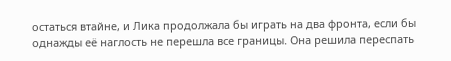остаться втайне, и Лика продолжала бы играть на два фронта, если бы однажды её наглость не перешла все границы. Она решила переспать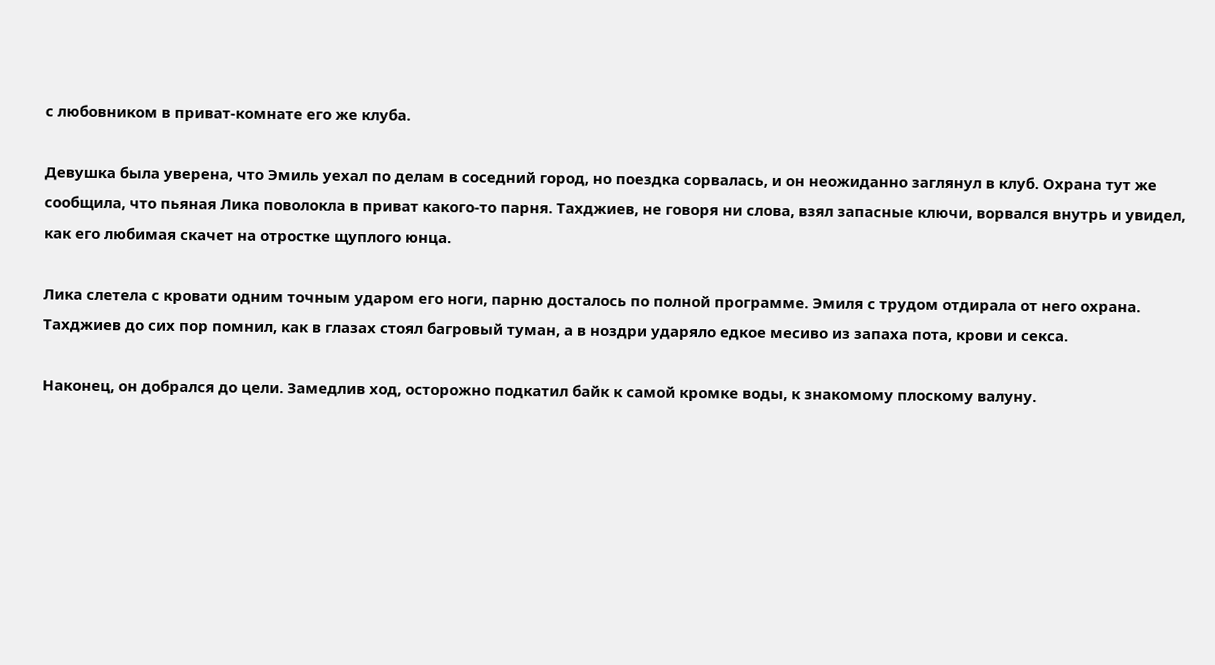с любовником в приват-комнате его же клуба.

Девушка была уверена, что Эмиль уехал по делам в соседний город, но поездка сорвалась, и он неожиданно заглянул в клуб. Охрана тут же сообщила, что пьяная Лика поволокла в приват какого-то парня. Тахджиев, не говоря ни слова, взял запасные ключи, ворвался внутрь и увидел, как его любимая скачет на отростке щуплого юнца.

Лика слетела с кровати одним точным ударом его ноги, парню досталось по полной программе. Эмиля с трудом отдирала от него охрана. Тахджиев до сих пор помнил, как в глазах стоял багровый туман, а в ноздри ударяло едкое месиво из запаха пота, крови и секса.

Наконец, он добрался до цели. Замедлив ход, осторожно подкатил байк к самой кромке воды, к знакомому плоскому валуну.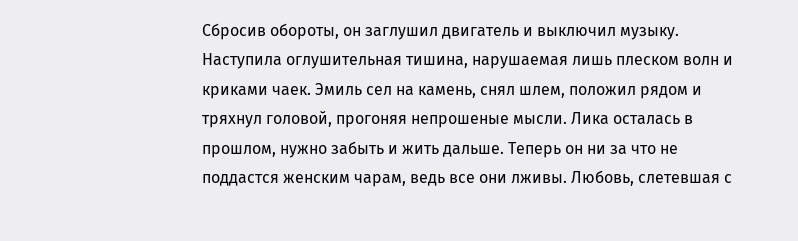Сбросив обороты, он заглушил двигатель и выключил музыку. Наступила оглушительная тишина, нарушаемая лишь плеском волн и криками чаек. Эмиль сел на камень, снял шлем, положил рядом и тряхнул головой, прогоняя непрошеные мысли. Лика осталась в прошлом, нужно забыть и жить дальше. Теперь он ни за что не поддастся женским чарам, ведь все они лживы. Любовь, слетевшая с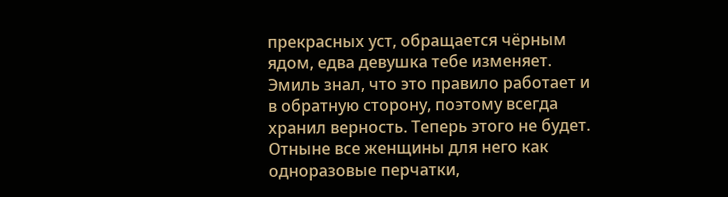прекрасных уст, обращается чёрным ядом, едва девушка тебе изменяет. Эмиль знал, что это правило работает и в обратную сторону, поэтому всегда хранил верность. Теперь этого не будет. Отныне все женщины для него как одноразовые перчатки,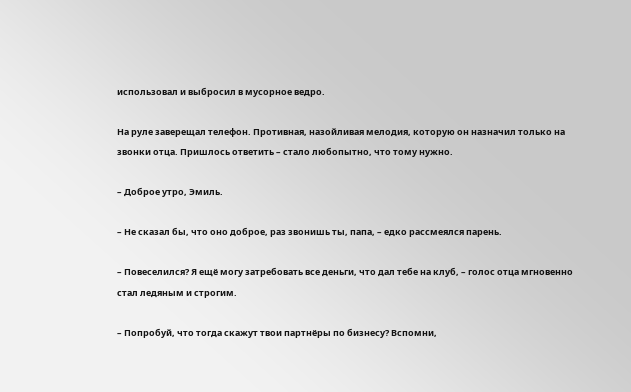использовал и выбросил в мусорное ведро.

На руле заверещал телефон. Противная, назойливая мелодия, которую он назначил только на звонки отца. Пришлось ответить – стало любопытно, что тому нужно.

– Доброе утро, Эмиль.

– Не сказал бы, что оно доброе, раз звонишь ты, папа, – едко рассмеялся парень.

– Повеселился? Я ещё могу затребовать все деньги, что дал тебе на клуб, – голос отца мгновенно стал ледяным и строгим.

– Попробуй, что тогда скажут твои партнёры по бизнесу? Вспомни,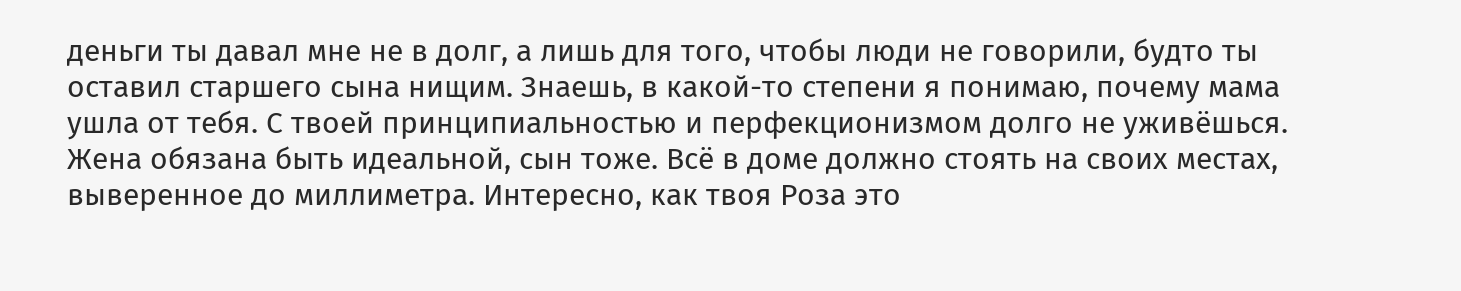деньги ты давал мне не в долг, а лишь для того, чтобы люди не говорили, будто ты оставил старшего сына нищим. Знаешь, в какой-то степени я понимаю, почему мама ушла от тебя. С твоей принципиальностью и перфекционизмом долго не уживёшься. Жена обязана быть идеальной, сын тоже. Всё в доме должно стоять на своих местах, выверенное до миллиметра. Интересно, как твоя Роза это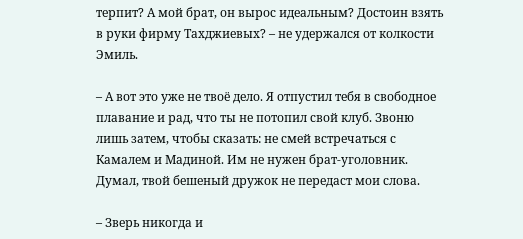терпит? А мой брат, он вырос идеальным? Достоин взять в руки фирму Тахджиевых? – не удержался от колкости Эмиль.

– А вот это уже не твоё дело. Я отпустил тебя в свободное плавание и рад, что ты не потопил свой клуб. Звоню лишь затем, чтобы сказать: не смей встречаться с Камалем и Мадиной. Им не нужен брат-уголовник. Думал, твой бешеный дружок не передаст мои слова.

– Зверь никогда и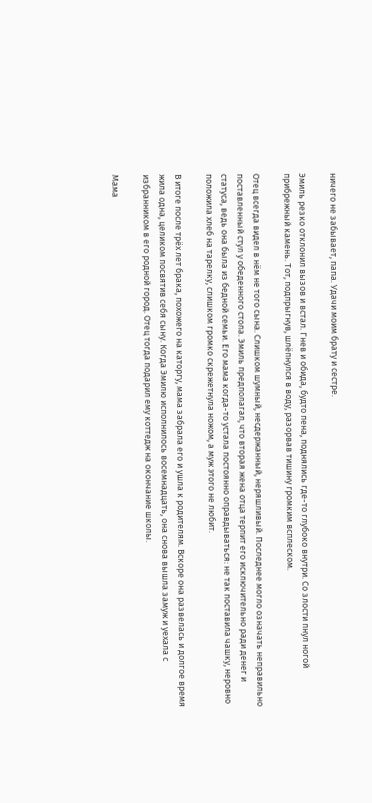ничего не забывает, папа. Удачи моим брату и сестре.

Эмиль резко отклонил вызов и встал. Гнев и обида, будто пена, поднялись где-то глубоко внутри. Со злости пнул ногой прибрежный камень. Тот, подпрыгнув, шлёпнулся в воду, разорвав тишину громким всплеском.

Отец всегда видел в нём не того сына. Слишком шумный, несдержанный, неряшливый. Последнее могло означать неправильно поставленный стул у обеденного стола. Эмиль предполагал, что вторая жена отца терпит его исключительно ради денег и статуса, ведь она была из бедной семьи. Его мама когда-то устала постоянно оправдываться: не так поставила чашку, неровно положила хлеб на тарелку, слишком громко скрежетнула ножом, а муж этого не любит.

В итоге после трёх лет брака, похожего на каторгу, мама забрала его и ушла к родителям. Вскоре она развелась и долгое время жила одна, целиком посвятив себя сыну. Когда Эмилю исполнилось восемнадцать, она снова вышла замуж и уехала с избранником в его родной город. Отец тогда подарил ему коттедж на окончание школы.

Мама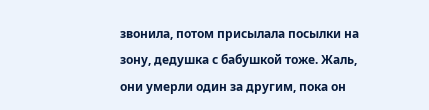звонила, потом присылала посылки на зону, дедушка с бабушкой тоже. Жаль, они умерли один за другим, пока он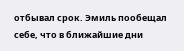отбывал срок. Эмиль пообещал себе, что в ближайшие дни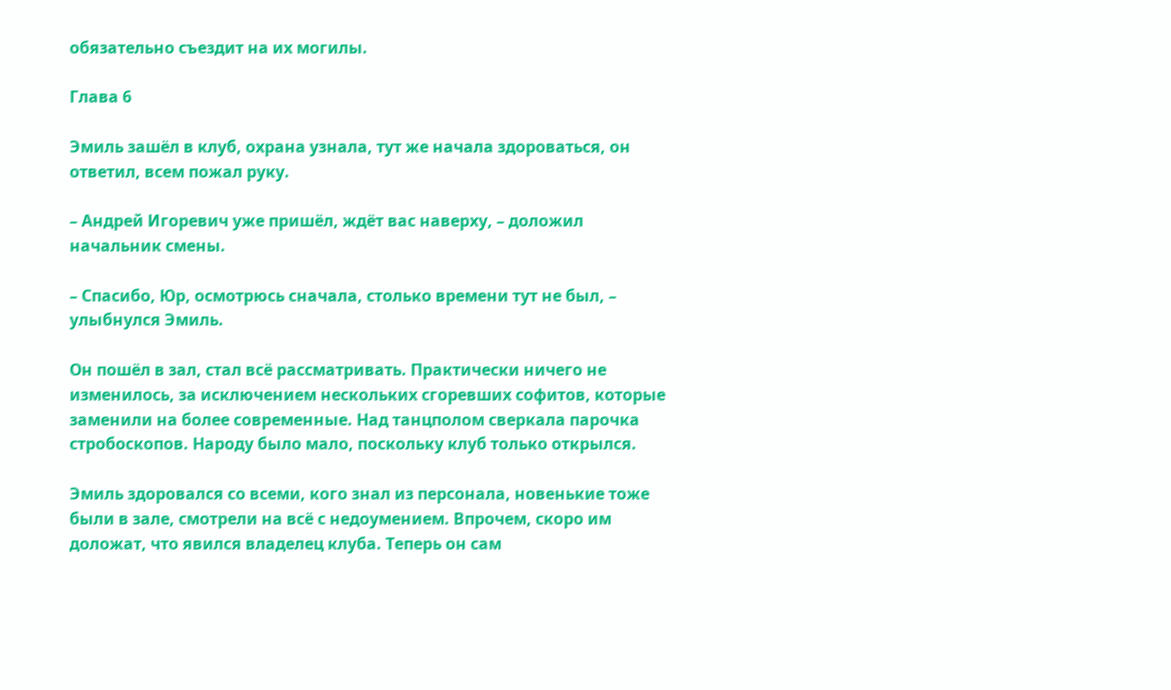обязательно съездит на их могилы.

Глава 6

Эмиль зашёл в клуб, охрана узнала, тут же начала здороваться, он ответил, всем пожал руку.

– Андрей Игоревич уже пришёл, ждёт вас наверху, – доложил начальник смены.

– Спасибо, Юр, осмотрюсь сначала, столько времени тут не был, – улыбнулся Эмиль.

Он пошёл в зал, стал всё рассматривать. Практически ничего не изменилось, за исключением нескольких сгоревших софитов, которые заменили на более современные. Над танцполом сверкала парочка стробоскопов. Народу было мало, поскольку клуб только открылся.

Эмиль здоровался со всеми, кого знал из персонала, новенькие тоже были в зале, смотрели на всё с недоумением. Впрочем, скоро им доложат, что явился владелец клуба. Теперь он сам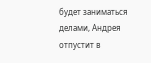будет заниматься делами, Андрея отпустит в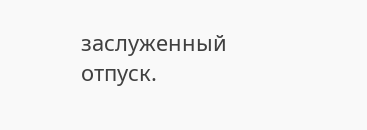заслуженный отпуск.